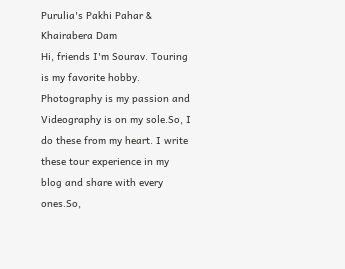Purulia's Pakhi Pahar & Khairabera Dam
Hi, friends I'm Sourav. Touring is my favorite hobby. Photography is my passion and Videography is on my sole.So, I do these from my heart. I write these tour experience in my blog and share with every ones.So,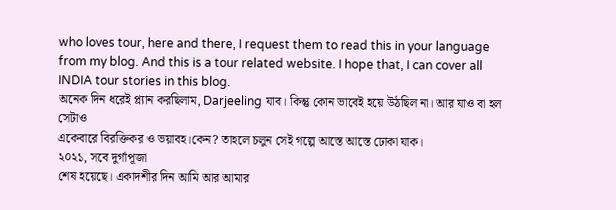who loves tour, here and there, I request them to read this in your language from my blog. And this is a tour related website. I hope that, I can cover all INDIA tour stories in this blog.
অনেক দিন ধরেই প্ল্যান করছিলাম, Darjeeling যাব। কিন্তু কোন ভাবেই হয়ে উঠছিল না। আর যাও বা হল সেটাও
একেবারে বিরক্তিকর ও ভয়াবহ।কেন? তাহলে চলুন সেই গল্পে আস্তে আস্তে ঢোকা যাক।
২০২১, সবে দুর্গাপূজা
শেষ হয়েছে। একাদশীর দিন আমি আর আমার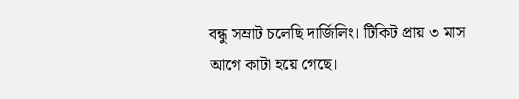বন্ধু সম্রাট চলেছি দার্জিলিং। টিকিট প্রায় ৩ মাস
আগে কাটা হয়ে গেছে।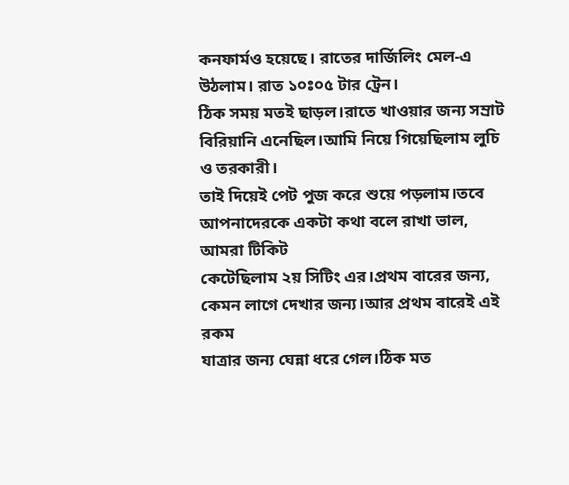কনফার্মও হয়েছে। রাতের দার্জিলিং মেল-এ উঠলাম। রাত ১০ঃ০৫ টার ট্রেন।
ঠিক সময় মতই ছাড়ল।রাতে খাওয়ার জন্য সম্রাট বিরিয়ানি এনেছিল।আমি নিয়ে গিয়েছিলাম লুচি ও তরকারী।
তাই দিয়েই পেট পুজ করে শুয়ে পড়লাম।তবে আপনাদেরকে একটা কথা বলে রাখা ভাল, আমরা টিকিট
কেটেছিলাম ২য় সিটিং এর।প্রথম বারের জন্য, কেমন লাগে দেখার জন্য।আর প্রথম বারেই এই রকম
যাত্রার জন্য ঘেন্না ধরে গেল।ঠিক মত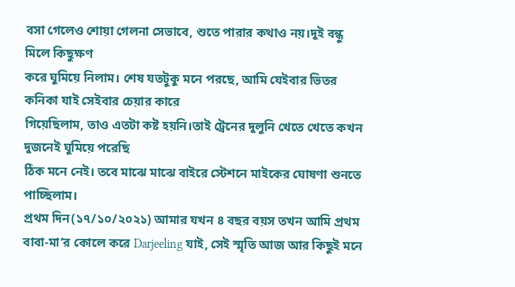বসা গেলেও শোয়া গেলনা সেভাবে, শুতে পারার কথাও নয়।দুই বন্ধু মিলে কিছুক্ষণ
করে ঘুমিয়ে নিলাম। শেষ যতটুকু মনে পরছে, আমি যেইবার ভিতর কনিকা যাই সেইবার চেয়ার কারে
গিয়েছিলাম, তাও এতটা কষ্ট হয়নি।তাই ট্রেনের দুলুনি খেতে খেতে কখন দুজনেই ঘুমিয়ে পরেছি
ঠিক মনে নেই। তবে মাঝে মাঝে বাইরে স্টেশনে মাইকের ঘোষণা শুনতে পাচ্ছিলাম।
প্রথম দিন(১৭/১০/২০২১) আমার যখন ৪ বছর বয়স তখন আমি প্রথম বাবা-মা’র কোলে করে Darjeeling যাই, সেই স্মৃতি আজ আর কিছুই মনে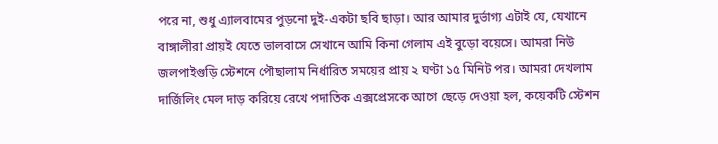পরে না, শুধু এ্যালবামের পুড়নো দুই-একটা ছবি ছাড়া। আর আমার দুর্ভাগ্য এটাই যে, যেখানে বাঙ্গালীরা প্রায়ই যেতে ভালবাসে সেখানে আমি কিনা গেলাম এই বুড়ো বয়েসে। আমরা নিউ জলপাইগুড়ি স্টেশনে পৌছালাম নির্ধারিত সময়ের প্রায় ২ ঘণ্টা ১৫ মিনিট পর। আমরা দেখলাম দার্জিলিং মেল দাড় করিয়ে রেখে পদাতিক এক্সপ্রেসকে আগে ছেড়ে দেওয়া হল, কয়েকটি স্টেশন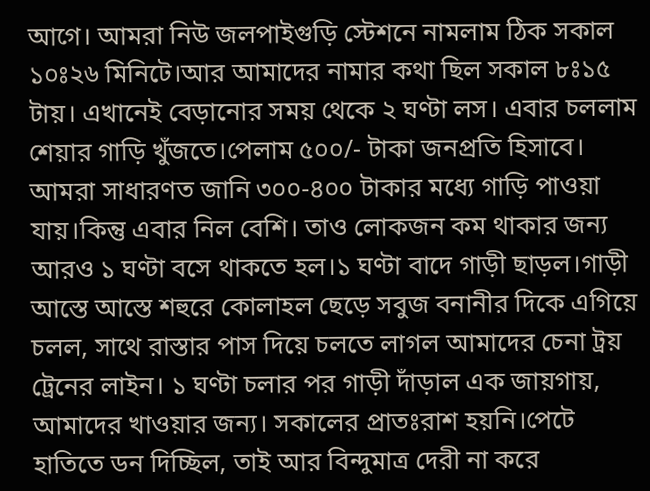আগে। আমরা নিউ জলপাইগুড়ি স্টেশনে নামলাম ঠিক সকাল ১০ঃ২৬ মিনিটে।আর আমাদের নামার কথা ছিল সকাল ৮ঃ১৫ টায়। এখানেই বেড়ানোর সময় থেকে ২ ঘণ্টা লস। এবার চললাম শেয়ার গাড়ি খুঁজতে।পেলাম ৫০০/- টাকা জনপ্রতি হিসাবে। আমরা সাধারণত জানি ৩০০-৪০০ টাকার মধ্যে গাড়ি পাওয়া যায়।কিন্তু এবার নিল বেশি। তাও লোকজন কম থাকার জন্য আরও ১ ঘণ্টা বসে থাকতে হল।১ ঘণ্টা বাদে গাড়ী ছাড়ল।গাড়ী আস্তে আস্তে শহুরে কোলাহল ছেড়ে সবুজ বনানীর দিকে এগিয়ে চলল, সাথে রাস্তার পাস দিয়ে চলতে লাগল আমাদের চেনা ট্রয় ট্রেনের লাইন। ১ ঘণ্টা চলার পর গাড়ী দাঁড়াল এক জায়গায়, আমাদের খাওয়ার জন্য। সকালের প্রাতঃরাশ হয়নি।পেটে হাতিতে ডন দিচ্ছিল, তাই আর বিন্দুমাত্র দেরী না করে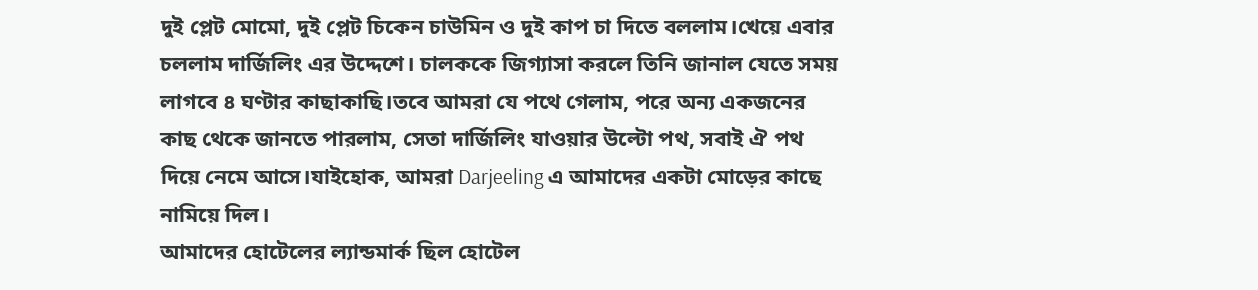দুই প্লেট মোমো, দুই প্লেট চিকেন চাউমিন ও দুই কাপ চা দিতে বললাম।খেয়ে এবার চললাম দার্জিলিং এর উদ্দেশে। চালককে জিগ্যাসা করলে তিনি জানাল যেতে সময় লাগবে ৪ ঘণ্টার কাছাকাছি।তবে আমরা যে পথে গেলাম, পরে অন্য একজনের কাছ থেকে জানতে পারলাম, সেতা দার্জিলিং যাওয়ার উল্টো পথ, সবাই ঐ পথ দিয়ে নেমে আসে।যাইহোক, আমরা Darjeeling এ আমাদের একটা মোড়ের কাছে নামিয়ে দিল।
আমাদের হোটেলের ল্যান্ডমার্ক ছিল হোটেল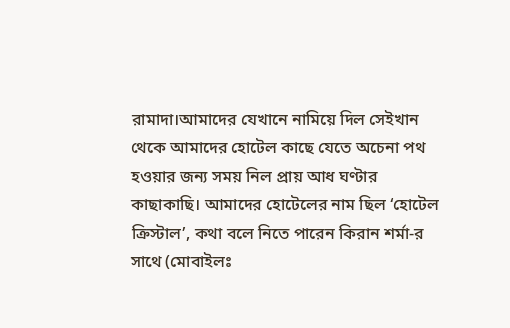রামাদা।আমাদের যেখানে নামিয়ে দিল সেইখান থেকে আমাদের হোটেল কাছে যেতে অচেনা পথ হওয়ার জন্য সময় নিল প্রায় আধ ঘণ্টার কাছাকাছি। আমাদের হোটেলের নাম ছিল ‘হোটেল ক্রিস্টাল’, কথা বলে নিতে পারেন কিরান শর্মা-র সাথে (মোবাইলঃ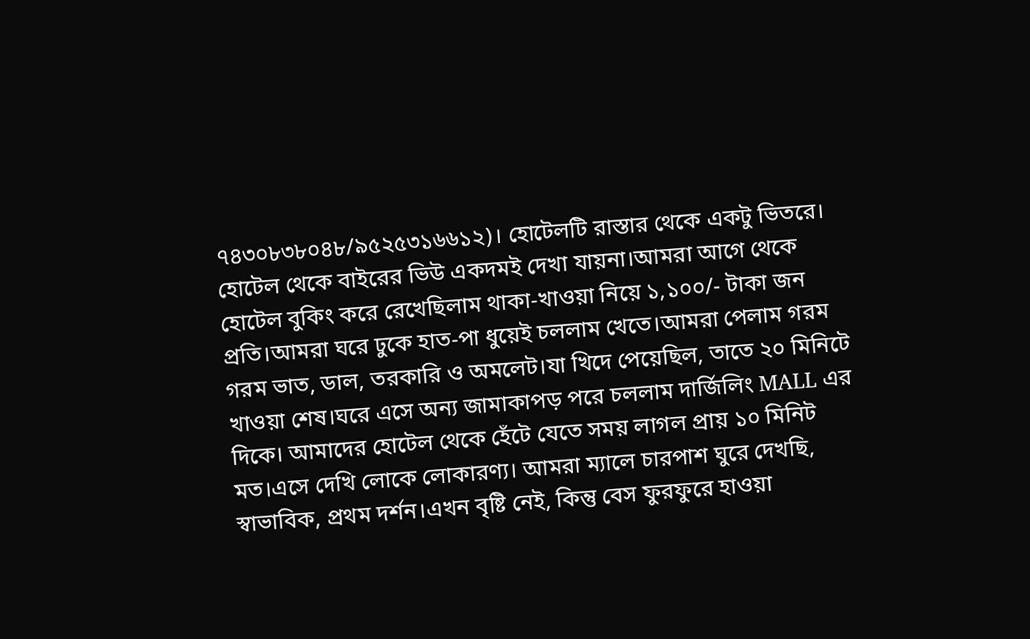৭৪৩০৮৩৮০৪৮/৯৫২৫৩১৬৬১২)। হোটেলটি রাস্তার থেকে একটু ভিতরে। হোটেল থেকে বাইরের ভিউ একদমই দেখা যায়না।আমরা আগে থেকে হোটেল বুকিং করে রেখেছিলাম থাকা-খাওয়া নিয়ে ১,১০০/- টাকা জন প্রতি।আমরা ঘরে ঢুকে হাত-পা ধুয়েই চললাম খেতে।আমরা পেলাম গরম গরম ভাত, ডাল, তরকারি ও অমলেট।যা খিদে পেয়েছিল, তাতে ২০ মিনিটে খাওয়া শেষ।ঘরে এসে অন্য জামাকাপড় পরে চললাম দার্জিলিং MALL এর দিকে। আমাদের হোটেল থেকে হেঁটে যেতে সময় লাগল প্রায় ১০ মিনিট মত।এসে দেখি লোকে লোকারণ্য। আমরা ম্যালে চারপাশ ঘুরে দেখছি, স্বাভাবিক, প্রথম দর্শন।এখন বৃষ্টি নেই, কিন্তু বেস ফুরফুরে হাওয়া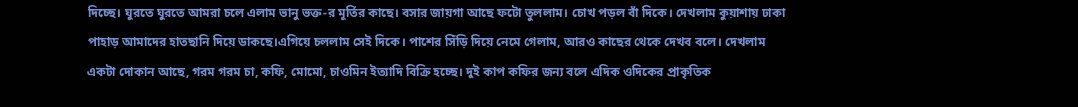দিচ্ছে। ঘুরতে ঘুরতে আমরা চলে এলাম ভানু ভক্ত-র মূর্তির কাছে। বসার জায়গা আছে ফটো তুললাম। চোখ পড়ল বাঁ দিকে। দেখলাম কুয়াশায় ঢাকা পাহাড় আমাদের হাতছানি দিয়ে ডাকছে।এগিয়ে চললাম সেই দিকে। পাশের সিঁড়ি দিয়ে নেমে গেলাম, আরও কাছের থেকে দেখব বলে। দেখলাম একটা দোকান আছে, গরম গরম চা, কফি, মোমো, চাওমিন ইত্যাদি বিক্রি হচ্ছে। দুই কাপ কফির জন্য বলে এদিক ওদিকের প্রাকৃতিক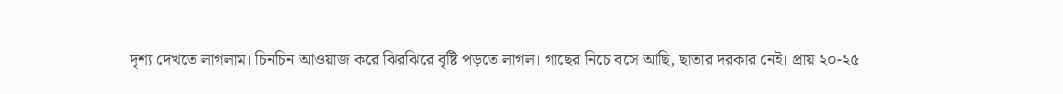দৃশ্য দেখতে লাগলাম। চিনচিন আওয়াজ করে ঝিরঝিরে বৃষ্টি পড়তে লাগল। গাছের নিচে বসে আছি, ছাতার দরকার নেই। প্রায় ২০-২৫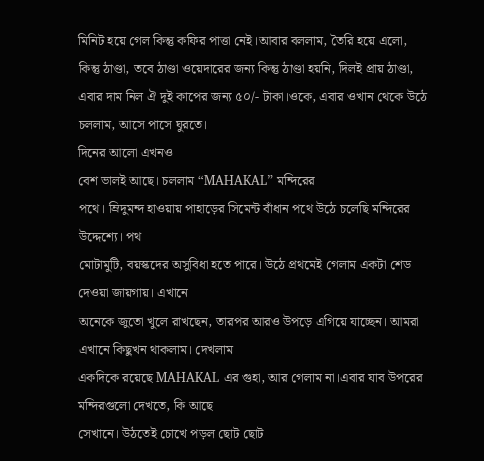মিনিট হয়ে গেল কিন্তু কফির পাত্তা নেই।আবার বললাম, তৈরি হয়ে এলো, কিন্তু ঠাণ্ডা, তবে ঠাণ্ডা ওয়েদারের জন্য কিন্তু ঠাণ্ডা হয়নি, দিলই প্রায় ঠাণ্ডা, এবার দাম নিল ঐ দুই কাপের জন্য ৫০/- টাকা।ওকে, এবার ওখান থেকে উঠে চললাম, আসে পাসে ঘুরতে।
দিনের আলো এখনও
বেশ ভালই আছে। চললাম “MAHAKAL” মন্দিরের
পথে। ম্রিদুমন্দ হাওয়ায় পাহাড়ের সিমেন্ট বাঁধান পথে উঠে চলেছি মন্দিরের উদ্দেশ্যে। পথ
মোটামুটি, বয়স্কদের অসুবিধা হতে পারে। উঠে প্রথমেই গেলাম একটা শেড দেওয়া জায়গায়। এখানে
অনেকে জুতো খুলে রাখছেন, তারপর আরও উপড়ে এগিয়ে যাচ্ছেন। আমরা এখানে কিছুখন থাকলাম। দেখলাম
একদিকে রয়েছে MAHAKAL এর গুহা, আর গেলাম না।এবার যাব উপরের মন্দিরগুলো দেখতে, কি আছে
সেখানে। উঠতেই চোখে পড়ল ছোট ছোট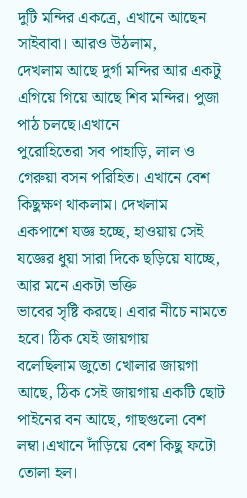দুটি মন্দির একত্রে, এখানে আছেন সাইবাবা। আরও উঠলাম,
দেখলাম আছে দুর্গা মন্দির আর একটু এগিয়ে গিয়ে আছে শিব মন্দির। পুজা পাঠ চলছে।এখানে
পুরোহিতেরা সব পাহাড়ি, লাল ও গেরুয়া বসন পরিহিত। এখানে বেশ কিছুক্ষণ থাকলাম। দেখলাম
একপাশে যজ্ঞ হচ্ছে, হাওয়ায় সেই যজ্ঞের ধুয়া সারা দিকে ছড়িয়ে যাচ্ছে, আর মনে একটা ভক্তি
ভাবের সৃষ্টি করছে। এবার নীচে নামতে হবে। ঠিক যেই জায়গায়
বলেছিলাম জুতো খোলার জায়গা আছে, ঠিক সেই জায়গায় একটি ছোট পাইনের বন আছে, গাছগুলো বেশ
লম্বা।এখানে দাঁড়িয়ে বেশ কিছু ফটো তোলা হল।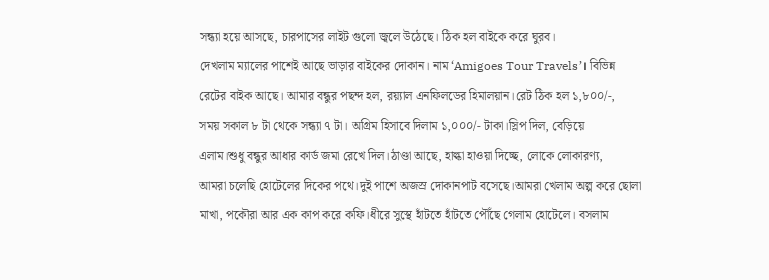সন্ধ্যা হয়ে আসছে, চারপাসের লাইট গুলো জ্বলে উঠেছে। ঠিক হল বাইকে করে ঘুরব।
দেখলাম ম্যালের পাশেই আছে ভাড়ার বাইকের দোকান। নাম ‘Amigoes Tour Travels’। বিভিন্ন
রেটের বাইক আছে। আমার বন্ধুর পছন্দ হল, রয়্যাল এনফিলডের হিমালয়ান।রেট ঠিক হল ১,৮০০/-,
সময় সকাল ৮ টা থেকে সন্ধ্যা ৭ টা। অগ্রিম হিসাবে দিলাম ১,০০০/- টাকা।স্লিপ দিল, বেড়িয়ে
এলাম।শুধু বন্ধুর আধার কার্ড জমা রেখে দিল।ঠাণ্ডা আছে, হাল্কা হাওয়া দিচ্ছে, লোকে লোকারণ্য,
আমরা চলেছি হোটেলের দিকের পথে।দুই পাশে অজস্র দোকানপাট বসেছে।আমরা খেলাম অল্প করে ছোলা
মাখা, পকৌরা আর এক কাপ করে কফি।ধীরে সুস্থে হাঁটতে হাঁটতে পৌঁছে গেলাম হোটেলে। বসলাম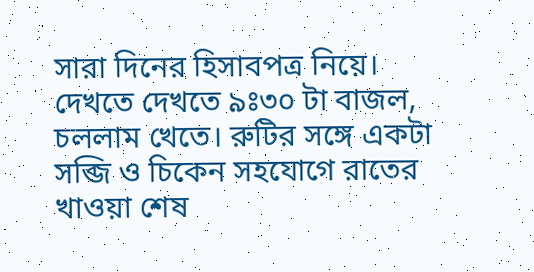সারা দিনের হিসাবপত্র নিয়ে। দেখতে দেখতে ৯ঃ৩০ টা বাজল, চললাম খেতে। রুটির সঙ্গে একটা
সব্জি ও চিকেন সহযোগে রাতের খাওয়া শেষ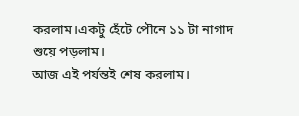করলাম।একটু হেঁটে পৌনে ১১ টা নাগাদ শুয়ে পড়লাম।
আজ এই পর্যন্তই শেষ করলাম।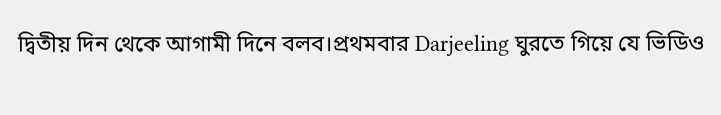দ্বিতীয় দিন থেকে আগামী দিনে বলব।প্রথমবার Darjeeling ঘুরতে গিয়ে যে ভিডিও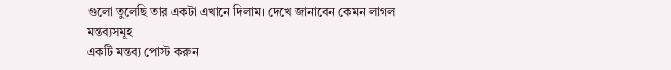গুলো তুলেছি তার একটা এখানে দিলাম। দেখে জানাবেন কেমন লাগল
মন্তব্যসমূহ
একটি মন্তব্য পোস্ট করুন